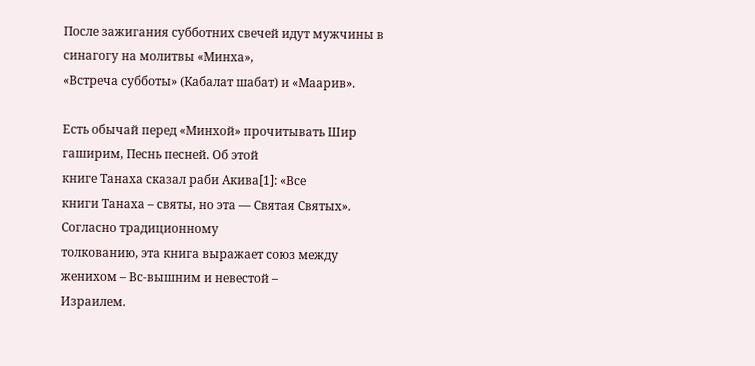После зажигания субботних свечей идут мужчины в синагогу на молитвы «Минха»,
«Встреча субботы» (Кабалат шабат) и «Маарив».

Есть обычай перед «Минхой» прочитывать Шир гаширим, Песнь песней. Об этой
книге Танаха сказал раби Акива[1]: «Все
книги Танаха – святы, но эта — Святая Святых». Согласно традиционному
толкованию, эта книга выражает союз между женихом – Вс-вышним и невестой –
Израилем.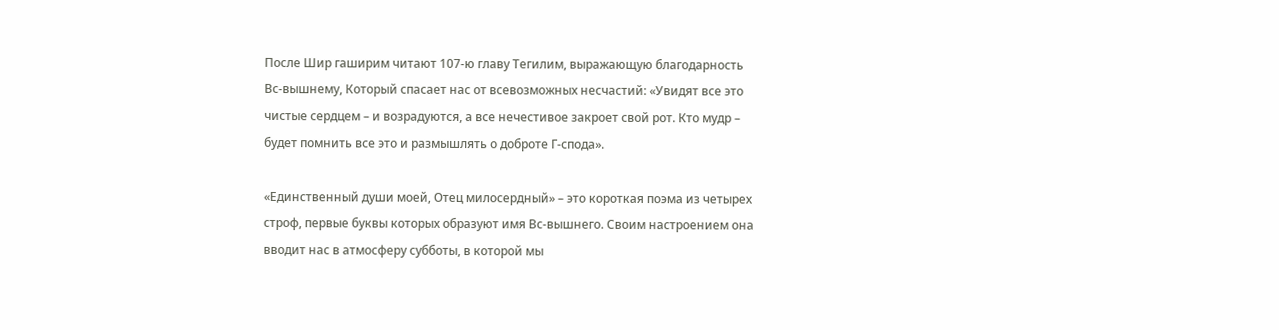После Шир гаширим читают 107-ю главу Тегилим, выражающую благодарность
Вс-вышнему, Который спасает нас от всевозможных несчастий: «Увидят все это
чистые сердцем – и возрадуются, а все нечестивое закроет свой рот. Кто мудр –
будет помнить все это и размышлять о доброте Г-спода».

«Единственный души моей, Отец милосердный» – это короткая поэма из четырех
строф, первые буквы которых образуют имя Вс-вышнего. Своим настроением она
вводит нас в атмосферу субботы, в которой мы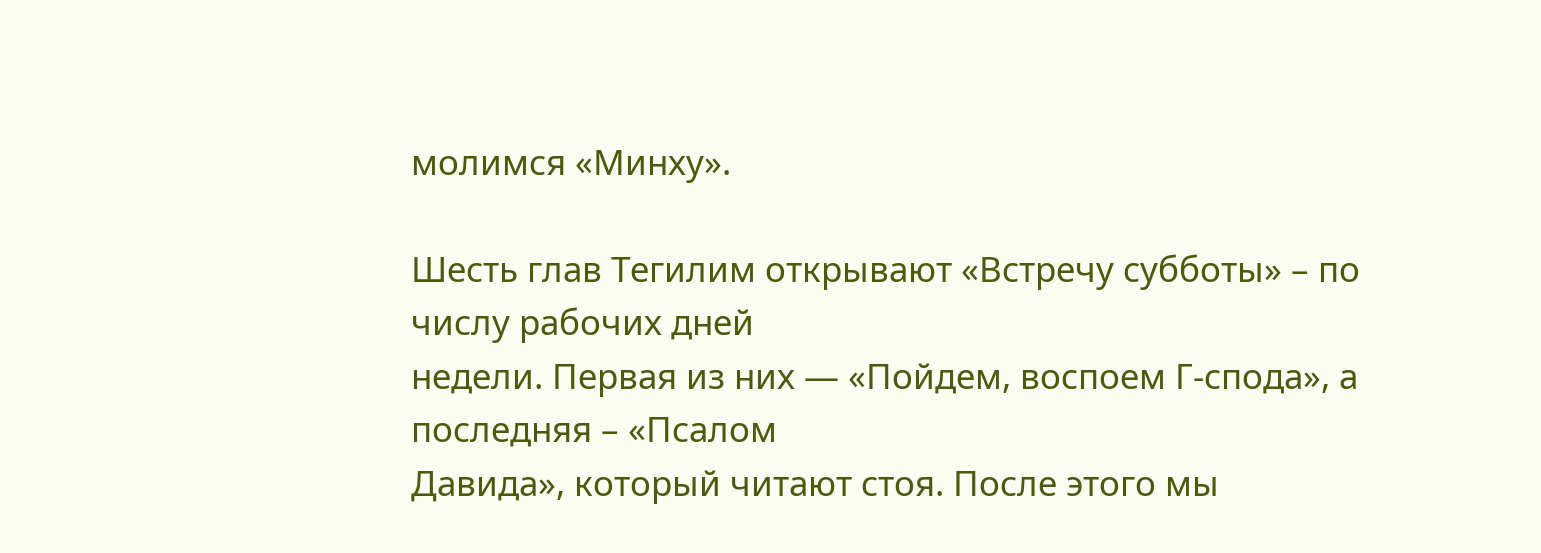молимся «Минху».

Шесть глав Тегилим открывают «Встречу субботы» – по числу рабочих дней
недели. Первая из них — «Пойдем, воспоем Г-спода», а последняя – «Псалом
Давида», который читают стоя. После этого мы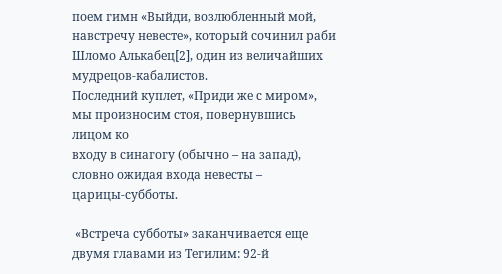поем гимн «Выйди, возлюбленный мой,
навстречу невесте», который сочинил раби Шломо Алькабец[2], один из величайших мудрецов-кабалистов.
Последний куплет, «Приди же с миром», мы произносим стоя, повернувшись лицом ко
входу в синагогу (обычно – на запад), словно ожидая входа невесты –
царицы-субботы.

 «Встреча субботы» заканчивается еще двумя главами из Тегилим: 92-й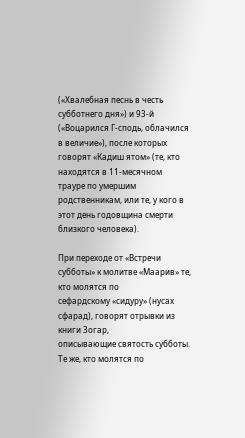(«Хвалебная песнь в честь субботнего дня») и 93-й («Воцарился Г-сподь, облачился
в величие»), после которых говорят «Кадиш ятом» (те, кто находятся в 11-месячном
трауре по умершим родственникам, или те, у кого в этот день годовщина смерти
близкого человека).

При переходе от «Встречи субботы» к молитве «Маарив» те, кто молятся по
сефардскому «сидуру» (нусах сфарад), говорят отрывки из книги Зогар,
описывающие святость субботы. Те же, кто молятся по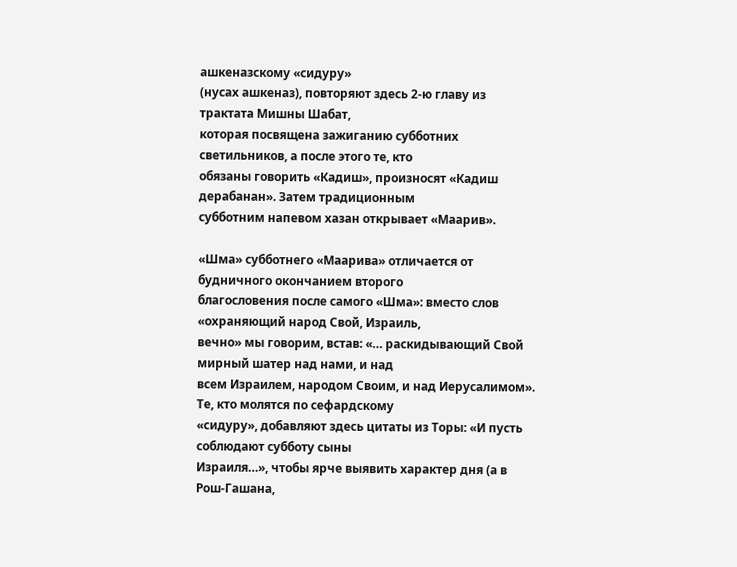ашкеназскому «сидуру»
(нусах ашкеназ), повторяют здесь 2-ю главу из трактата Мишны Шабат,
которая посвящена зажиганию субботних светильников, а после этого те, кто
обязаны говорить «Кадиш», произносят «Кадиш дерабанан». Затем традиционным
субботним напевом хазан открывает «Маарив».

«Шма» субботнего «Маарива» отличается от будничного окончанием второго
благословения после самого «Шма»: вместо слов «охраняющий народ Свой, Израиль,
вечно» мы говорим, встав: «… раскидывающий Свой мирный шатер над нами, и над
всем Израилем, народом Своим, и над Иерусалимом». Те, кто молятся по сефардскому
«сидуру», добавляют здесь цитаты из Торы: «И пусть соблюдают субботу сыны
Израиля…», чтобы ярче выявить характер дня (а в Рош-Гашана,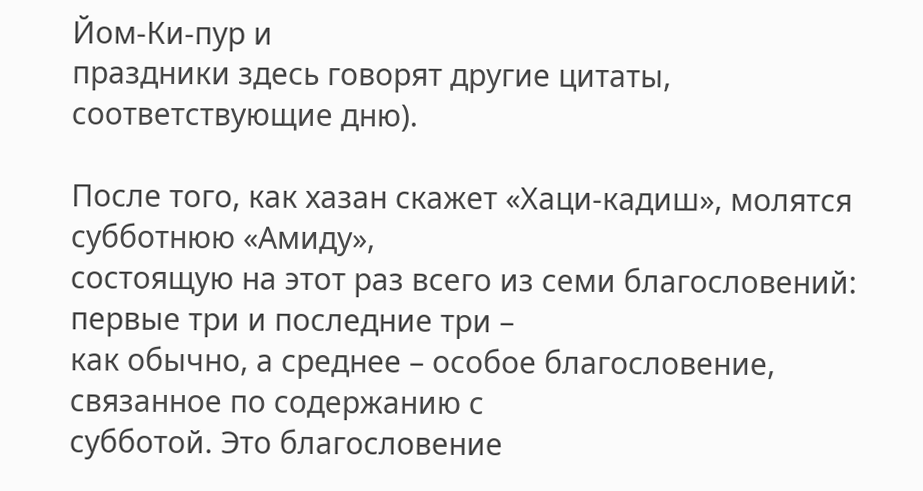Йом-Ки-пур и
праздники здесь говорят другие цитаты, соответствующие дню).

После того, как хазан скажет «Хаци-кадиш», молятся субботнюю «Амиду»,
состоящую на этот раз всего из семи благословений: первые три и последние три –
как обычно, а среднее – особое благословение, связанное по содержанию с
субботой. Это благословение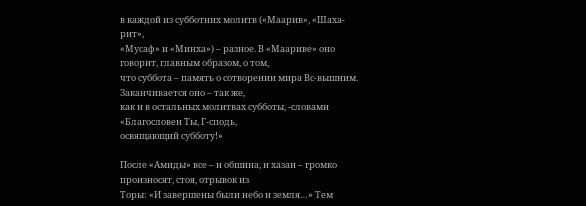в каждой из субботних молитв («Маарив», «Шаха-рит»,
«Мусаф» и «Минха») – разное. В «Маариве» оно говорит, главным образом, о том,
что суббота – память о сотворении мира Вс-вышним. Заканчивается оно – так же,
как и в остальных молитвах субботы, -словами «Благословен Ты, Г-сподь,
освящающий субботу!»

После «Амиды» все – и обшина, и хазан – громко произносят, стоя, отрывок из
Торы: «И завершены были небо и земля…» Тем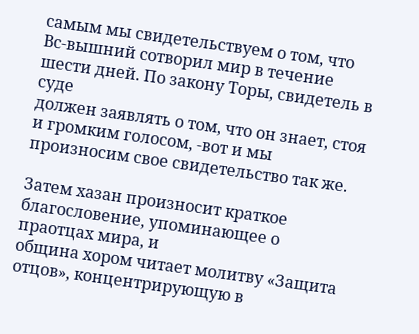самым мы свидетельствуем о том, что
Вс-вышний сотворил мир в течение шести дней. По закону Торы, свидетель в суде
должен заявлять о том, что он знает, стоя и громким голосом, -вот и мы
произносим свое свидетельство так же.

Затем хазан произносит краткое благословение, упоминающее о праотцах мира, и
община хором читает молитву «Защита отцов», концентрирующую в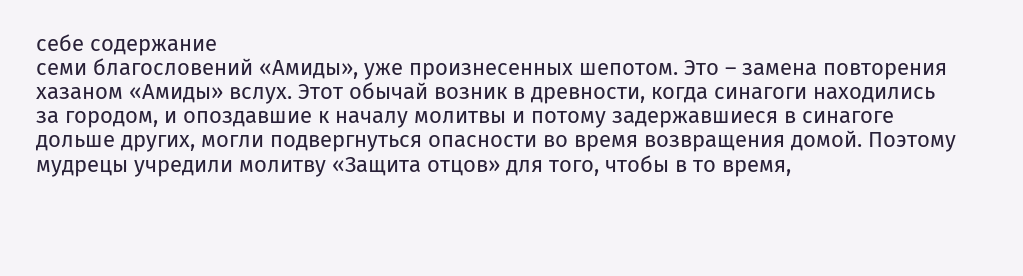себе содержание
семи благословений «Амиды», уже произнесенных шепотом. Это – замена повторения
хазаном «Амиды» вслух. Этот обычай возник в древности, когда синагоги находились
за городом, и опоздавшие к началу молитвы и потому задержавшиеся в синагоге
дольше других, могли подвергнуться опасности во время возвращения домой. Поэтому
мудрецы учредили молитву «Защита отцов» для того, чтобы в то время,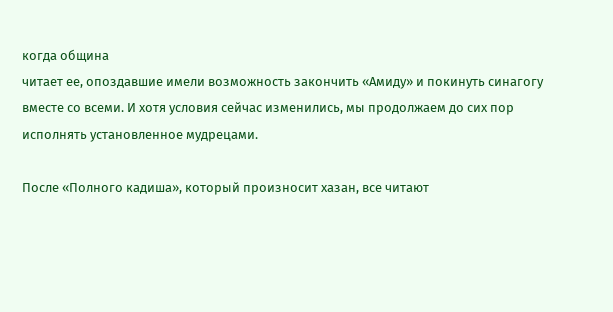когда община
читает ее, опоздавшие имели возможность закончить «Амиду» и покинуть синагогу
вместе со всеми. И хотя условия сейчас изменились, мы продолжаем до сих пор
исполнять установленное мудрецами.

После «Полного кадиша», который произносит хазан, все читают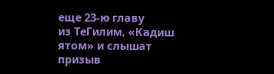еще 23-ю главу
из ТеГилим, «Кадиш ятом» и слышат призыв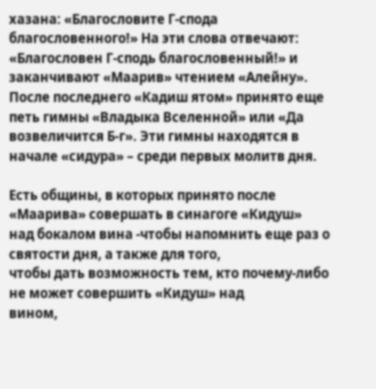хазана: «Благословите Г-спода
благословенного!» На эти слова отвечают: «Благословен Г-сподь благословенный!» и
заканчивают «Маарив» чтением «Алейну». После последнего «Кадиш ятом» принято еще
петь гимны «Владыка Вселенной» или «Да возвеличится Б-г». Эти гимны находятся в
начале «сидура» – среди первых молитв дня.

Есть общины, в которых принято после «Маарива» совершать в синагоге «Кидуш»
над бокалом вина -чтобы напомнить еще раз о святости дня, а также для того,
чтобы дать возможность тем, кто почему-либо не может совершить «Кидуш» над
вином,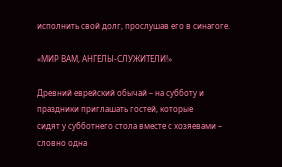исполнить свой долг, прослушав его в синагоге.

«МИР ВАМ, АНГЕЛЫ-СЛУЖИТЕЛИ!»

Древний еврейский обычай – на субботу и праздники приглашать гостей, которые
сидят у субботнего стола вместе с хозяевами – словно одна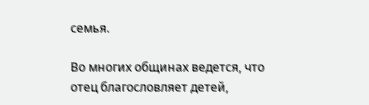семья.

Во многих общинах ведется, что отец благословляет детей,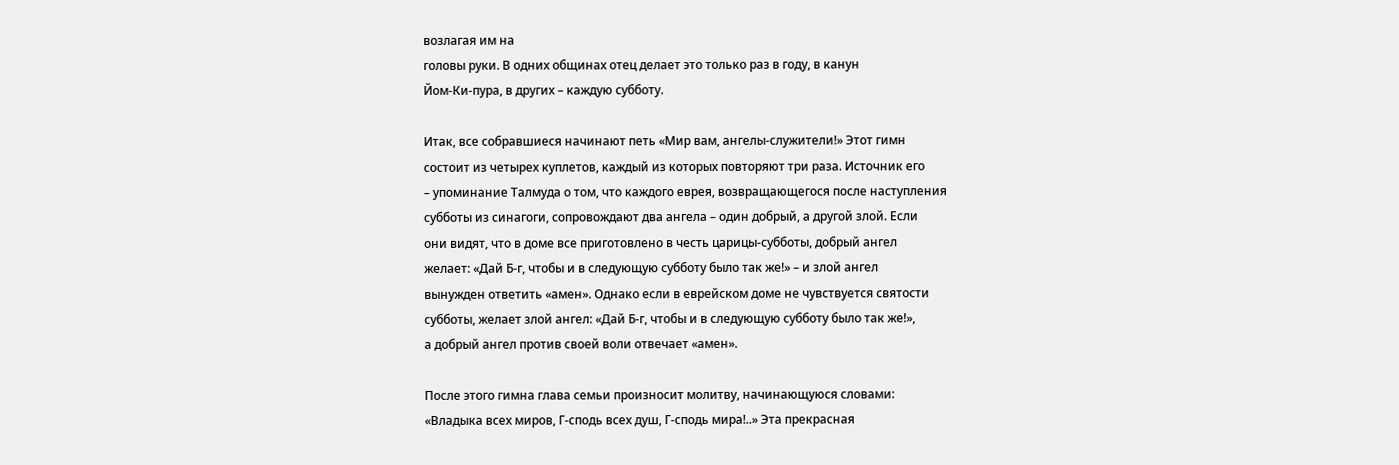возлагая им на
головы руки. В одних общинах отец делает это только раз в году, в канун
Йом-Ки-пура, в других – каждую субботу.

Итак, все собравшиеся начинают петь «Мир вам, ангелы-служители!» Этот гимн
состоит из четырех куплетов, каждый из которых повторяют три раза. Источник его
– упоминание Талмуда о том, что каждого еврея, возвращающегося после наступления
субботы из синагоги, сопровождают два ангела – один добрый, а другой злой. Если
они видят, что в доме все приготовлено в честь царицы-субботы, добрый ангел
желает: «Дай Б-г, чтобы и в следующую субботу было так же!» – и злой ангел
вынужден ответить «амен». Однако если в еврейском доме не чувствуется святости
субботы, желает злой ангел: «Дай Б-г, чтобы и в следующую субботу было так же!»,
а добрый ангел против своей воли отвечает «амен».

После этого гимна глава семьи произносит молитву, начинающуюся словами:
«Владыка всех миров, Г-сподь всех душ, Г-сподь мира!..» Эта прекрасная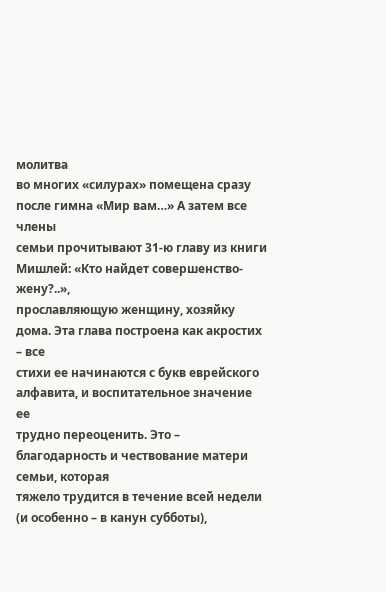молитва
во многих «силурах» помещена сразу после гимна «Мир вам…» А затем все члены
семьи прочитывают 31-ю главу из книги Мишлей: «Кто найдет совершенство-жену?..»,
прославляющую женщину, хозяйку дома. Эта глава построена как акростих – все
стихи ее начинаются с букв еврейского алфавита, и воспитательное значение ее
трудно переоценить. Это – благодарность и чествование матери семьи, которая
тяжело трудится в течение всей недели (и особенно – в канун субботы),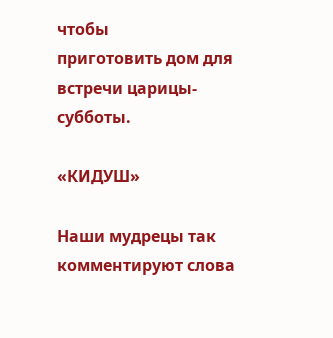чтобы
приготовить дом для встречи царицы-субботы.

«КИДУШ»

Наши мудрецы так комментируют слова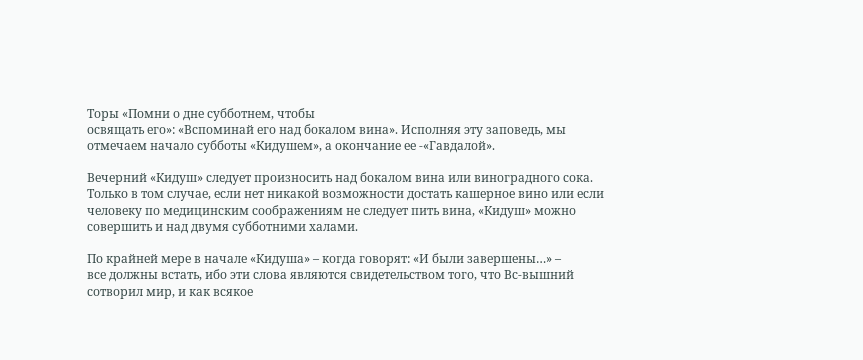Торы «Помни о дне субботнем, чтобы
освящать его»: «Вспоминай его над бокалом вина». Исполняя эту заповедь, мы
отмечаем начало субботы «Кидушем», а окончание ее -«Гавдалой».

Вечерний «Кидуш» следует произносить над бокалом вина или виноградного сока.
Только в том случае, если нет никакой возможности достать кашерное вино или если
человеку по медицинским соображениям не следует пить вина, «Кидуш» можно
совершить и над двумя субботними халами.

По крайней мере в начале «Кидуша» – когда говорят: «И были завершены…» –
все должны встать, ибо эти слова являются свидетельством того, что Вс-вышний
сотворил мир, и как всякое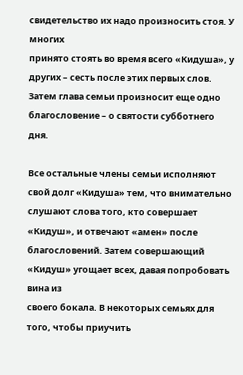свидетельство их надо произносить стоя. У многих
принято стоять во время всего «Кидуша», у других – сесть после этих первых слов.
Затем глава семьи произносит еще одно благословение – о святости субботнего
дня.

Все остальные члены семьи исполняют свой долг «Кидуша» тем, что внимательно
слушают слова того, кто совершает «Кидуш», и отвечают «амен» после
благословений. Затем совершающий «Кидуш» угощает всех, давая попробовать вина из
своего бокала. В некоторых семьях для того, чтобы приучить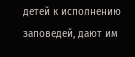детей к исполнению
заповедей, дают им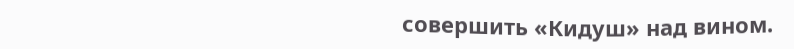совершить «Кидуш» над вином.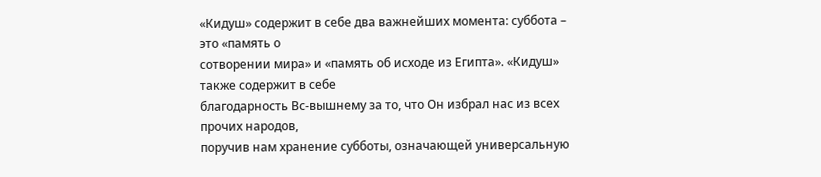«Кидуш» содержит в себе два важнейших момента: суббота – это «память о
сотворении мира» и «память об исходе из Египта». «Кидуш» также содержит в себе
благодарность Вс-вышнему за то, что Он избрал нас из всех прочих народов,
поручив нам хранение субботы, означающей универсальную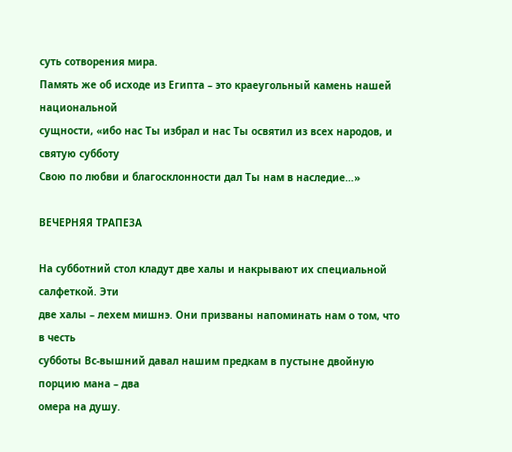суть сотворения мира.
Память же об исходе из Египта – это краеугольный камень нашей национальной
сущности, «ибо нас Ты избрал и нас Ты освятил из всех народов, и святую субботу
Свою по любви и благосклонности дал Ты нам в наследие…»

ВЕЧЕРНЯЯ ТРАПЕЗА

На субботний стол кладут две халы и накрывают их специальной салфеткой. Эти
две халы – лехем мишнэ. Они призваны напоминать нам о том, что в честь
субботы Вс-вышний давал нашим предкам в пустыне двойную порцию мана – два
омера на душу.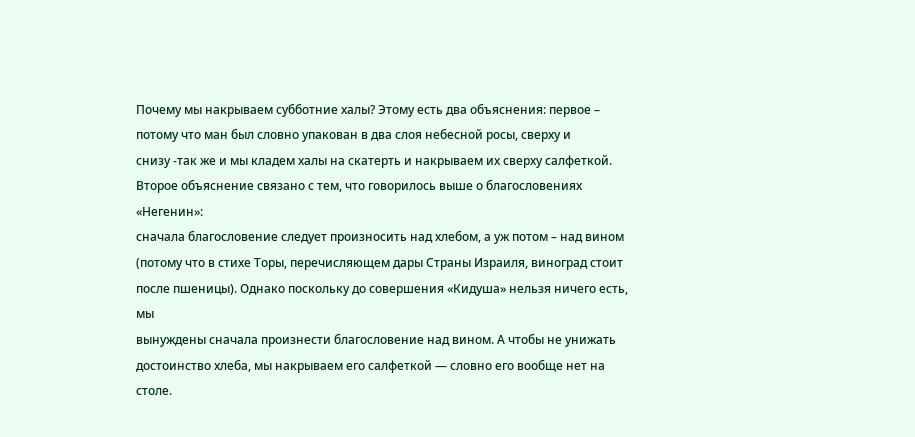Почему мы накрываем субботние халы? Этому есть два объяснения: первое –
потому что ман был словно упакован в два слоя небесной росы, сверху и
снизу -так же и мы кладем халы на скатерть и накрываем их сверху салфеткой.
Второе объяснение связано с тем, что говорилось выше о благословениях «Негенин»:
сначала благословение следует произносить над хлебом, а уж потом – над вином
(потому что в стихе Торы, перечисляющем дары Страны Израиля, виноград стоит
после пшеницы). Однако поскольку до совершения «Кидуша» нельзя ничего есть, мы
вынуждены сначала произнести благословение над вином. А чтобы не унижать
достоинство хлеба, мы накрываем его салфеткой — словно его вообще нет на
столе.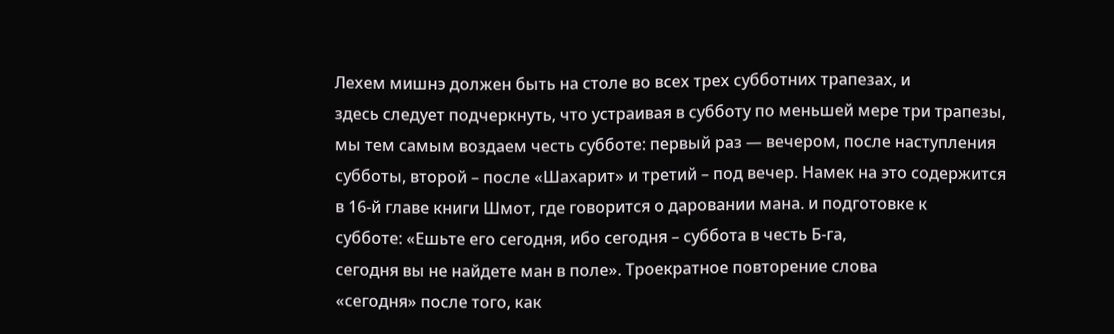Лехем мишнэ должен быть на столе во всех трех субботних трапезах, и
здесь следует подчеркнуть, что устраивая в субботу по меньшей мере три трапезы,
мы тем самым воздаем честь субботе: первый раз — вечером, после наступления
субботы, второй – после «Шахарит» и третий – под вечер. Намек на это содержится
в 16-й главе книги Шмот, где говорится о даровании мана. и подготовке к
субботе: «Ешьте его сегодня, ибо сегодня – суббота в честь Б-га,
сегодня вы не найдете ман в поле». Троекратное повторение слова
«сегодня» после того, как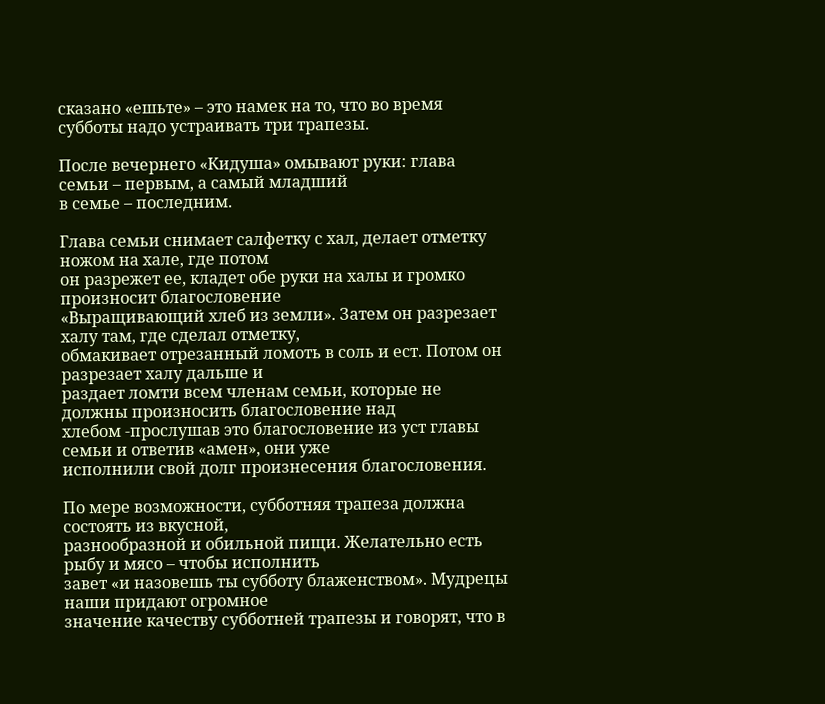сказано «ешьте» – это намек на то, что во время
субботы надо устраивать три трапезы.

После вечернего «Кидуша» омывают руки: глава семьи – первым, а самый младший
в семье – последним.

Глава семьи снимает салфетку с хал, делает отметку ножом на хале, где потом
он разрежет ее, кладет обе руки на халы и громко произносит благословение
«Выращивающий хлеб из земли». Затем он разрезает халу там, где сделал отметку,
обмакивает отрезанный ломоть в соль и ест. Потом он разрезает халу дальше и
раздает ломти всем членам семьи, которые не должны произносить благословение над
хлебом -прослушав это благословение из уст главы семьи и ответив «амен», они уже
исполнили свой долг произнесения благословения.

По мере возможности, субботняя трапеза должна состоять из вкусной,
разнообразной и обильной пищи. Желательно есть рыбу и мясо – чтобы исполнить
завет «и назовешь ты субботу блаженством». Мудрецы наши придают огромное
значение качеству субботней трапезы и говорят, что в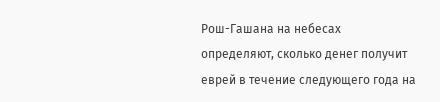Рош-Гашана на небесах
определяют, сколько денег получит еврей в течение следующего года на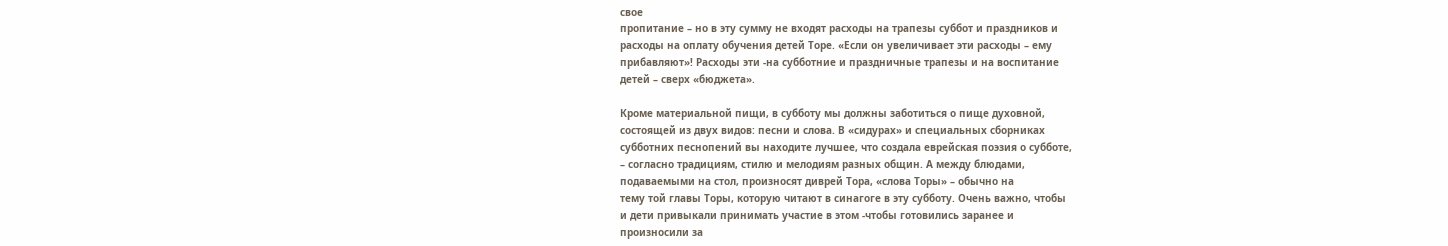свое
пропитание – но в эту сумму не входят расходы на трапезы суббот и праздников и
расходы на оплату обучения детей Торе. «Если он увеличивает эти расходы – ему
прибавляют»! Расходы эти -на субботние и праздничные трапезы и на воспитание
детей – сверх «бюджета».

Кроме материальной пищи, в субботу мы должны заботиться о пище духовной,
состоящей из двух видов: песни и слова. В «сидурах» и специальных сборниках
субботних песнопений вы находите лучшее, что создала еврейская поэзия о субботе,
– согласно традициям, стилю и мелодиям разных общин. А между блюдами,
подаваемыми на стол, произносят диврей Тора, «слова Торы» – обычно на
тему той главы Торы, которую читают в синагоге в эту субботу. Очень важно, чтобы
и дети привыкали принимать участие в этом -чтобы готовились заранее и
произносили за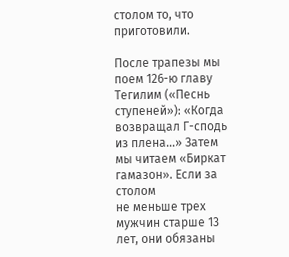столом то, что приготовили.

После трапезы мы поем 126-ю главу Тегилим («Песнь ступеней»): «Когда
возвращал Г-сподь из плена…» Затем мы читаем «Биркат гамазон». Если за столом
не меньше трех мужчин старше 13 лет, они обязаны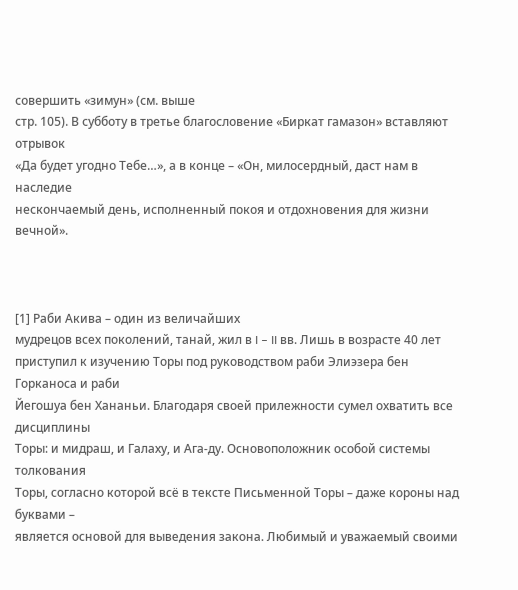совершить «зимун» (см. выше
стр. 105). В субботу в третье благословение «Биркат гамазон» вставляют отрывок
«Да будет угодно Тебе…», а в конце – «Он, милосердный, даст нам в наследие
нескончаемый день, исполненный покоя и отдохновения для жизни вечной».



[1] Раби Акива – один из величайших
мудрецов всех поколений, танай, жил в I – II вв. Лишь в возрасте 40 лет
приступил к изучению Торы под руководством раби Элиэзера бен Горканоса и раби
Йегошуа бен Хананьи. Благодаря своей прилежности сумел охватить все дисциплины
Торы: и мидраш, и Галаху, и Ага-ду. Основоположник особой системы толкования
Торы, согласно которой всё в тексте Письменной Торы – даже короны над буквами –
является основой для выведения закона. Любимый и уважаемый своими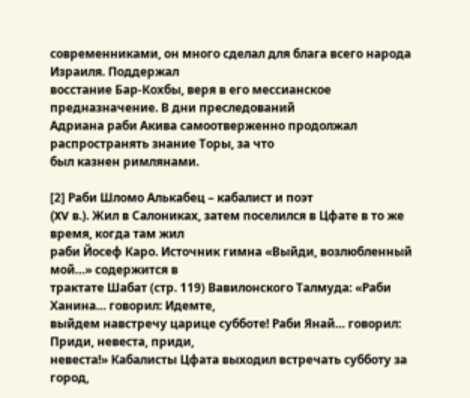современниками, он много сделал для блага всего народа Израиля. Поддержал
восстание Бар-Кохбы, веря в его мессианское предназначение. В дни преследований
Адриана раби Акива самоотверженно продолжал распространять знание Торы, за что
был казнен римлянами.

[2] Раби Шломо Алькабец – кабалист и поэт
(XV в.). Жил в Салониках, затем поселился в Цфате в то же время, когда там жил
раби Йосеф Каро. Источник гимна «Выйди, возлюбленный мой…» содержится в
трактате Шабат (стр. 119) Вавилонского Талмуда: «Раби Ханина… говорил: Идемте,
выйдем навстречу царице субботе! Раби Янай… говорил: Приди, невеста, приди,
невеста!» Кабалисты Цфата выходил встречать субботу за город,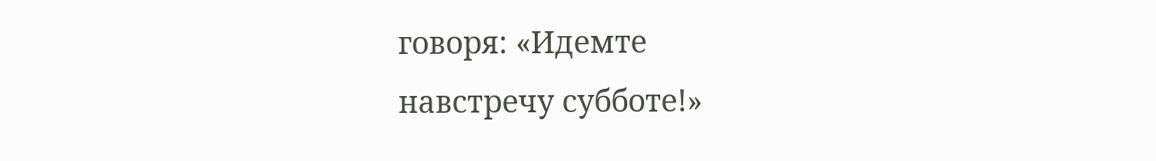говоря: «Идемте
навстречу субботе!»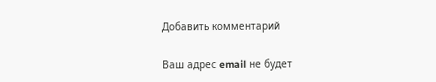Добавить комментарий

Ваш адрес email не будет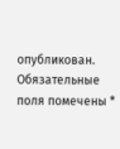опубликован. Обязательные поля помечены *